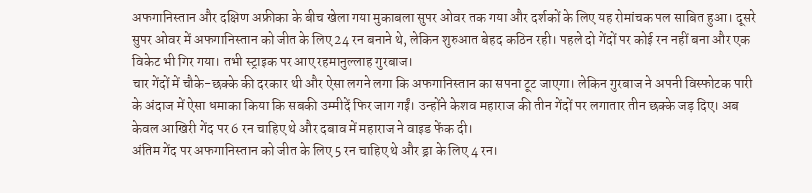अफगानिस्तान और दक्षिण अफ्रीका के बीच खेला गया मुकाबला सुपर ओवर तक गया और दर्शकों के लिए यह रोमांचक पल साबित हुआ। दूसरे सुपर ओवर में अफगानिस्तान को जीत के लिए 24 रन बनाने थे, लेकिन शुरुआत बेहद कठिन रही। पहले दो गेंदों पर कोई रन नहीं बना और एक विकेट भी गिर गया। तभी स्ट्राइक पर आए रहमानुल्लाह गुरबाज।
चार गेंदों में चौके-छक्के की दरकार थी और ऐसा लगने लगा कि अफगानिस्तान का सपना टूट जाएगा। लेकिन गुरबाज ने अपनी विस्फोटक पारी के अंदाज में ऐसा धमाका किया कि सबकी उम्मीदें फिर जाग गईं। उन्होंने केशव महाराज की तीन गेंदों पर लगातार तीन छक्के जड़ दिए। अब केवल आखिरी गेंद पर 6 रन चाहिए थे और दबाव में महाराज ने वाइड फेंक दी।
अंतिम गेंद पर अफगानिस्तान को जीत के लिए 5 रन चाहिए थे और ड्रा के लिए 4 रन।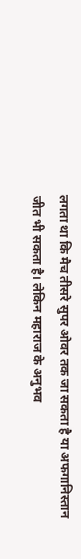लगता था कि मैच तीसरे सुपर ओवर तक जा सकता है या अफगानिस्तान जीत भी सकता है। लेकिन महाराज के अनुभव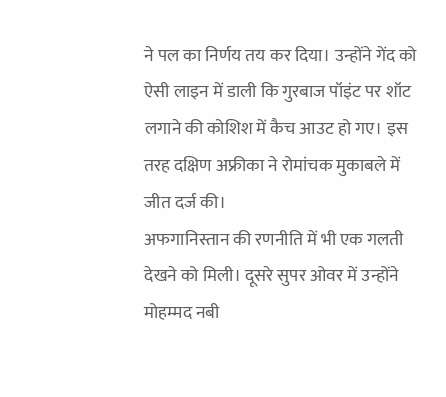ने पल का निर्णय तय कर दिया। उन्होंने गेंद को ऐसी लाइन में डाली कि गुरबाज पॉइंट पर शॉट लगाने की कोशिश में कैच आउट हो गए। इस तरह दक्षिण अफ्रीका ने रोमांचक मुकाबले में जीत दर्ज की।
अफगानिस्तान की रणनीति में भी एक गलती देखने को मिली। दूसरे सुपर ओवर में उन्होंने मोहम्मद नबी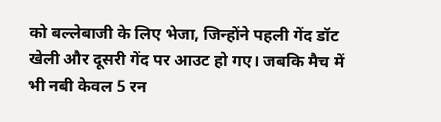को बल्लेबाजी के लिए भेजा, जिन्होंने पहली गेंद डॉट खेली और दूसरी गेंद पर आउट हो गए। जबकि मैच में भी नबी केवल 5 रन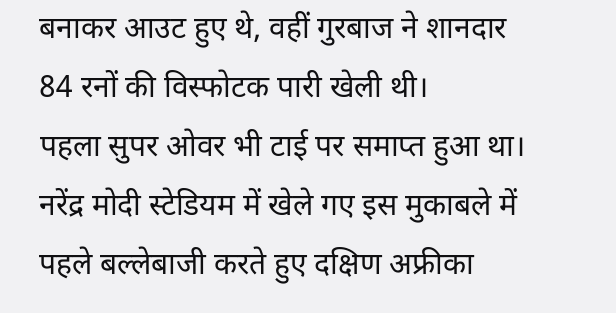बनाकर आउट हुए थे, वहीं गुरबाज ने शानदार 84 रनों की विस्फोटक पारी खेली थी।
पहला सुपर ओवर भी टाई पर समाप्त हुआ था। नरेंद्र मोदी स्टेडियम में खेले गए इस मुकाबले में पहले बल्लेबाजी करते हुए दक्षिण अफ्रीका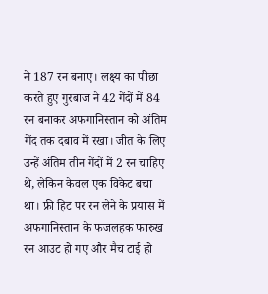ने 187 रन बनाए। लक्ष्य का पीछा करते हुए गुरबाज ने 42 गेंदों में 84 रन बनाकर अफगानिस्तान को अंतिम गेंद तक दबाव में रखा। जीत के लिए उन्हें अंतिम तीन गेंदों में 2 रन चाहिए थे, लेकिन केवल एक विकेट बचा था। फ्री हिट पर रन लेने के प्रयास में अफगानिस्तान के फजलहक फारुख रन आउट हो गए और मैच टाई हो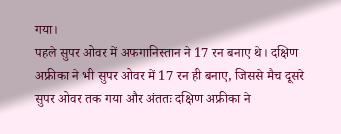गया।
पहले सुपर ओवर में अफगानिस्तान ने 17 रन बनाए थे। दक्षिण अफ्रीका ने भी सुपर ओवर में 17 रन ही बनाए, जिससे मैच दूसरे सुपर ओवर तक गया और अंततः दक्षिण अफ्रीका ने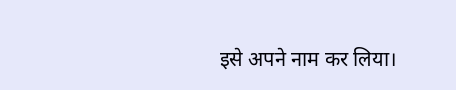इसे अपने नाम कर लिया।